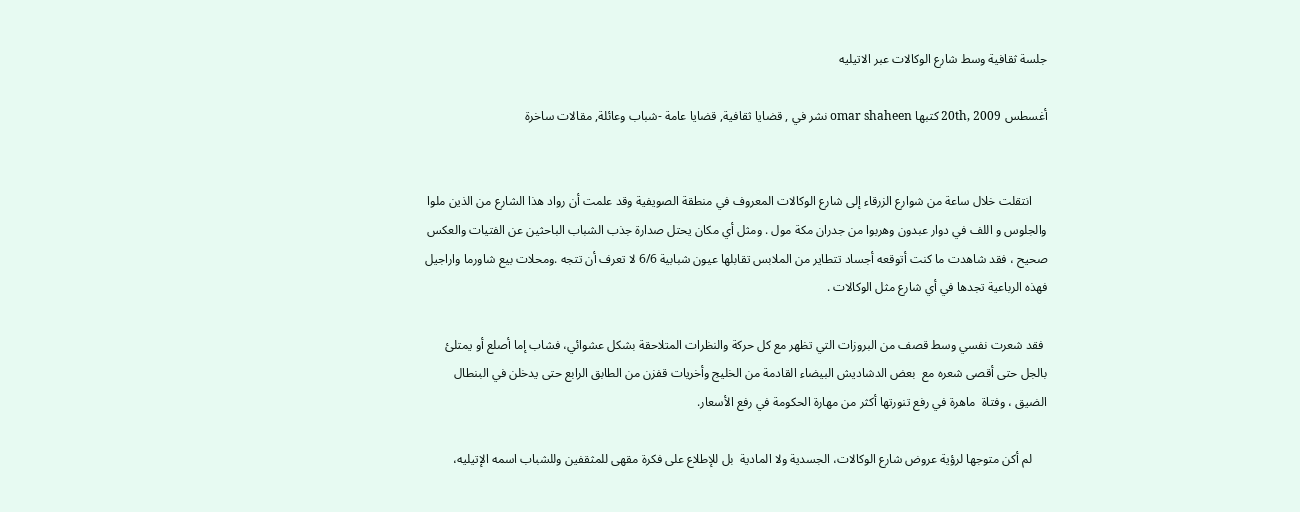جلسة ثقافية وسط شارع الوكالات عبر الاتيليه

أغسطس 20th, 2009 كتبها omar shaheen نشر في , قضايا ثقافية, قضايا عامة -شباب وعائلة, مقالات ساخرة


     انتقلت خلال ساعة من شوارع الزرقاء إلى شارع الوكالات المعروف في منطقة الصويفية وقد علمت أن رواد هذا الشارع من الذين ملوا والجلوس و اللف في دوار عبدون وهربوا من جدران مكة مول . ومثل أي مكان يحتل صدارة جذب الشباب الباحثين عن الفتيات والعكس صحيح ، فقد شاهدت ما كنت أتوقعه أجساد تتطاير من الملابس تقابلها عيون شبابية 6/6 لا تعرف أن تتجه .ومحلات بيع شاورما واراجيل فهذه الرباعية تجدها في أي شارع مثل الوكالات .

 فقد شعرت نفسي وسط قصف من البروزات التي تظهر مع كل حركة والنظرات المتلاحقة بشكل عشوائي، فشاب إما أصلع أو يمتلئ بالجل حتى أقصى شعره مع  بعض الدشاديش البيضاء القادمة من الخليج وأخريات قفزن من الطابق الرابع حتى يدخلن في البنطال الضيق ، وفتاة  ماهرة في رفع تنورتها أكثر من مهارة الحكومة في رفع الأسعار.

     لم أكن متوجها لرؤية عروض شارع الوكالات، الجسدية ولا المادية  بل للإطلاع على فكرة مقهى للمثقفين وللشباب اسمه الإتيليه،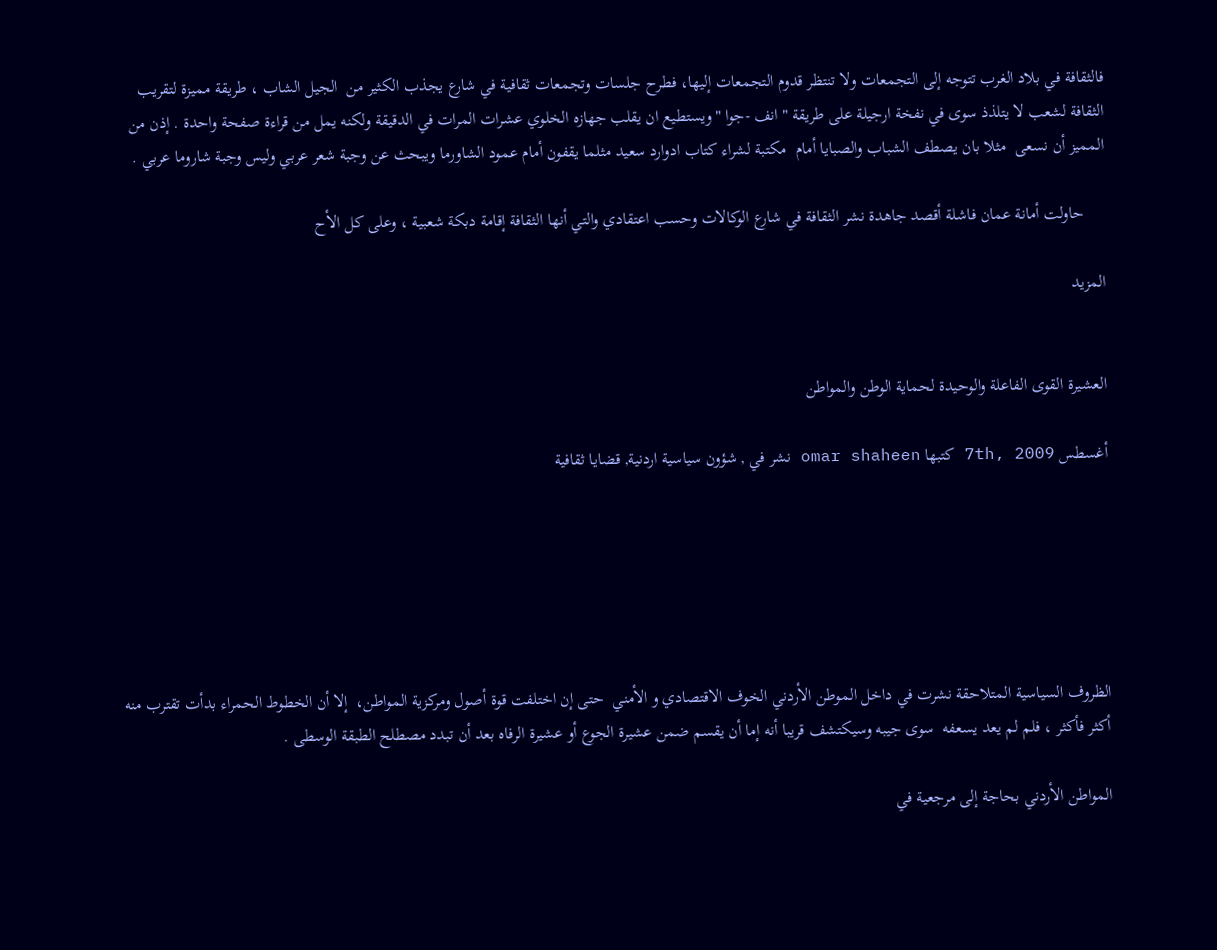فالثقافة في بلاد الغرب تتوجه إلى التجمعات ولا تنتظر قدوم التجمعات إليها، فطرح جلسات وتجمعات ثقافية في شارع يجذب الكثير من  الجيل الشاب ، طريقة مميزة لتقريب الثقافة لشعب لا يتلذذ سوى في نفخة ارجيلة على طريقة "انف -جوا "ويستطيع ان يقلب جهازه الخلوي عشرات المرات في الدقيقة ولكنه يمل من قراءة صفحة واحدة . إذن من المميز أن نسعى  مثلا بان يصطف الشباب والصبايا أمام  مكتبة لشراء كتاب ادوارد سعيد مثلما يقفون أمام عمود الشاورما ويبحث عن وجبة شعر عربي وليس وجبة شاروما عربي .

     حاولت أمانة عمان فاشلة أقصد جاهدة نشر الثقافة في شارع الوكالات وحسب اعتقادي والتي أنها الثقافة إقامة دبكة شعبية ، وعلى كل الأح

المزيد


العشيرة القوى الفاعلة والوحيدة لحماية الوطن والمواطن

أغسطس 7th, 2009 كتبها omar shaheen نشر في , شؤون سياسية اردنية, قضايا ثقافية






الظروف السياسية المتلاحقة نشرت في داخل الموطن الأردني الخوف الاقتصادي و الأمني  حتى إن اختلفت قوة أصول ومركزية المواطن،  إلا أن الخطوط الحمراء بدأت تقترب منه أكثر فأكثر ، فلم لم يعد يسعفه  سوى جيبه وسيكتشف قريبا أنه إما أن يقسم ضمن عشيرة الجوع أو عشيرة الرفاه بعد أن تبدد مصطلح الطبقة الوسطى .

المواطن الأردني بحاجة إلى مرجعية في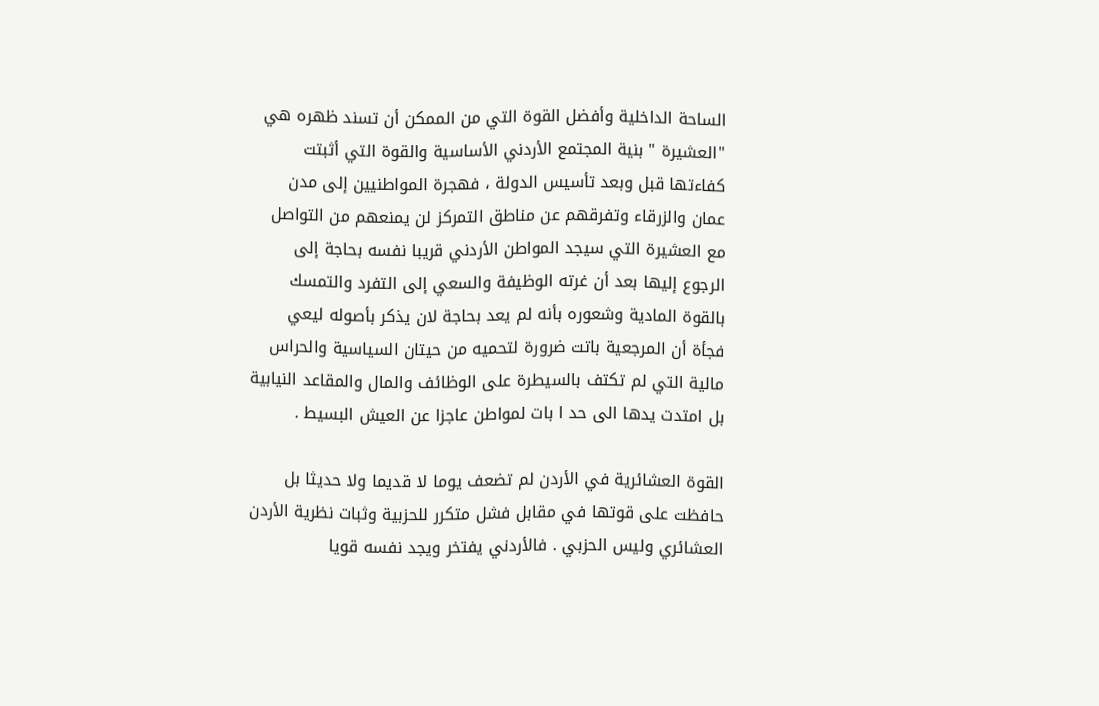الساحة الداخلية وأفضل القوة التي من الممكن أن تسند ظهره هي "العشيرة " بنية المجتمع الأردني الأساسية والقوة التي أثبتت كفاءتها قبل وبعد تأسيس الدولة ، فهجرة المواطنيين إلى مدن عمان والزرقاء وتفرقهم عن مناطق التمركز لن يمنعهم من التواصل مع العشيرة التي سيجد المواطن الأردني قريبا نفسه بحاجة إلى الرجوع إليها بعد أن غرته الوظيفة والسعي إلى التفرد والتمسك بالقوة المادية وشعوره بأنه لم يعد بحاجة لان يذكر بأصوله ليعي فجأة أن المرجعية باتت ضرورة لتحميه من حيتان السياسية والحراس مالية التي لم تكتف بالسيطرة على الوظائف والمال والمقاعد النيابية بل امتدت يدها الى حد ا بات لمواطن عاجزا عن العيش البسيط .

القوة العشائرية في الأردن لم تضعف يوما لا قديما ولا حديثا بل حافظت على قوتها في مقابل فشل متكرر للحزبية وثبات نظرية الأردن العشائري وليس الحزبي . فالأردني يفتخر ويجد نفسه قويا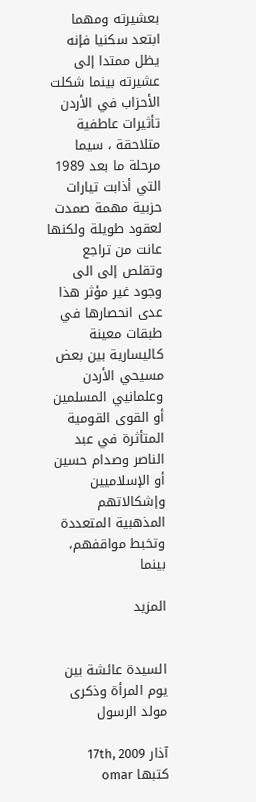بعشيرته ومهما ابتعد سكنيا فإنه يظل ممتدا إلى عشيرته بينما شكلت الأحزاب في الأردن تأثيرات عاطفية متلاحقة ، سيما مرحلة ما بعد 1989 التي أذابت تيارات حزبية مهمة صمدت لعقود طويلة ولكنها عانت من تراجع  وتقلص إلى الى وجود غير مؤثر هذا عدى انحصارها في طبقات معينة كاليسارية بين بعض مسيحي الأردن وعلمانيي المسلمين أو القوى القومية المتأثرة في عبد الناصر وصدام حسين  أو الإسلاميين وإشكالاتهم المذهبية المتعددة وتخبط مواقفهم، بينما

المزيد


السيدة عائشة بين يوم المرأة وذكرى مولد الرسول

آذار 17th, 2009 كتبها omar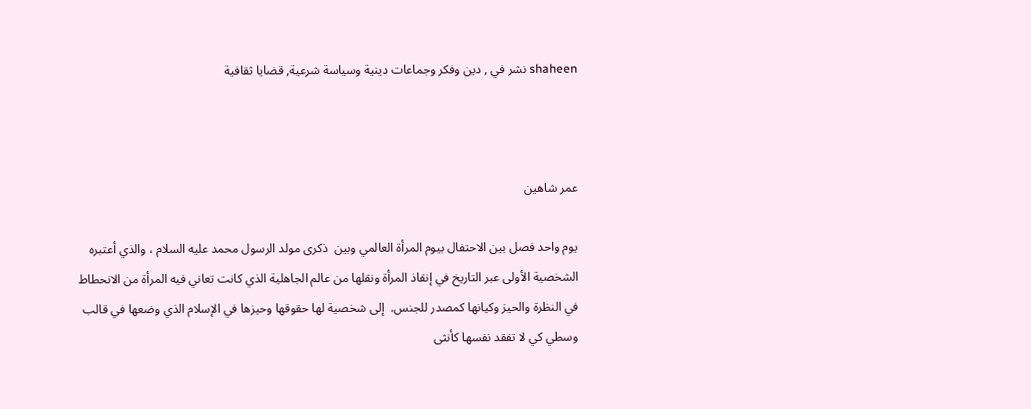shaheen نشر في , دين وفكر وجماعات دينية وسياسة شرعية, قضايا ثقافية



عمر شاهين

يوم واحد فصل بين الاحتفال بيوم المرأة العالمي وبين  ذكرى مولد الرسول محمد عليه السلام ، والذي أعتبره الشخصية الأولى عبر التاريخ في إنقاذ المرأة ونقلها من عالم الجاهلية الذي كانت تعاني فيه المرأة من الانحطاط في النظرة والحيز وكيانها كمصدر للجنس.  إلى شخصية لها حقوقها وحيزها في الإسلام الذي وضعها في قالب وسطي كي لا تفقد نفسها كأنثى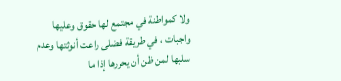ولا كمواطنة في مجتمع لها حقوق وعليها  واجبات ، في طريقة فضلى راعت أنوثتها وعدم سلبها لمن ظن أن يحررها إذا ما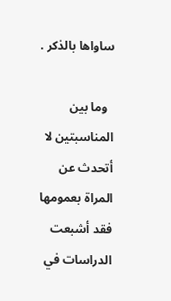ساواها بالذكر .

  وما بين المناسبتين لا أتحدث عن المراة بعمومها فقد أشبعت الدراسات في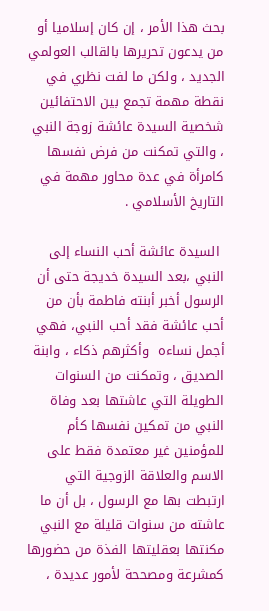بحث هذا الأمر ، إن كان إسلاميا أو من يدعون تحريرها بالقالب العولمي الجديد ، ولكن ما لفت نظري في نقطة مهمة تجمع بين الاحتفائين شخصية السيدة عائشة زوجة النبي ، والتي تمكنت من فرض نفسها كامرأة في عدة محاور مهمة في التاريخ الأسلامي .

 السيدة عائشة أحب النساء إلى النبي ،بعد السيدة خديجة حتى أن الرسول أخبر أبنته فاطمة بأن من أحب عائشة فقد أحب النبي، فهي أجمل نساءه  وأكثرهم ذكاء ، وابنة الصديق ، وتمكنت من السنوات الطويلة التي عاشتها بعد وفاة النبي من تمكين نفسها كأم للمؤمنين غير معتمدة فقط على الاسم والعلاقة الزوجية التي ارتبطت بها مع الرسول ، بل أن ما عاشته من سنوات قليلة مع النبي مكنتها بعقليتها الفذة من حضورها كمشرعة ومصححة لأمور عديدة ،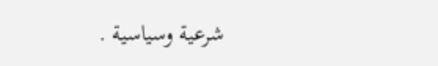شرعية وسياسية .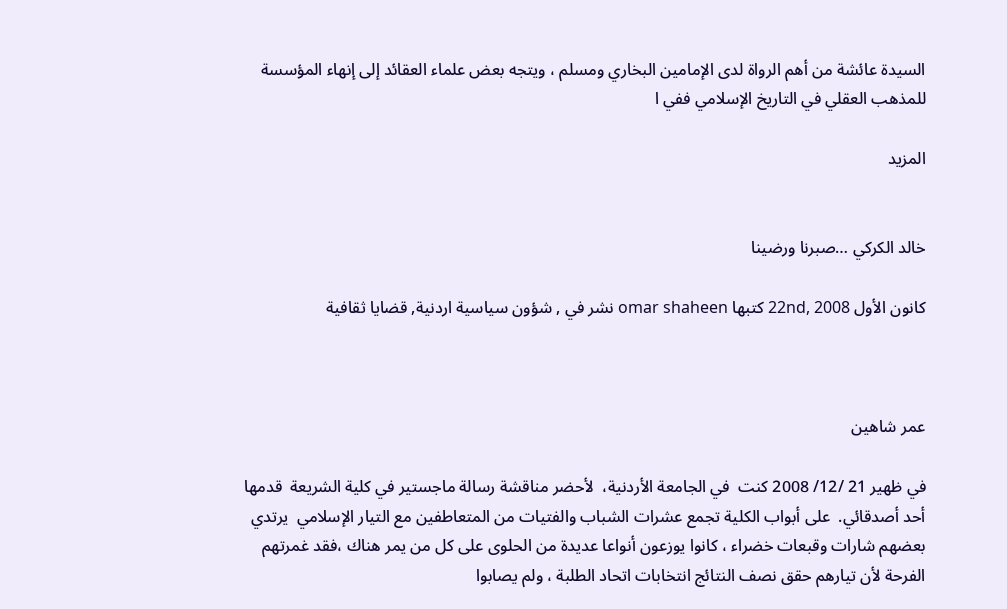السيدة عائشة من أهم الرواة لدى الإمامين البخاري ومسلم ، ويتجه بعض علماء العقائد إلى إنهاء المؤسسة للمذهب العقلي في التاريخ الإسلامي ففي ا

المزيد


خالد الكركي …صبرنا ورضينا

كانون الأول 22nd, 2008 كتبها omar shaheen نشر في , شؤون سياسية اردنية, قضايا ثقافية



عمر شاهين

في ظهير 21 /12/ 2008 كنت  في الجامعة الأردنية،  لأحضر مناقشة رسالة ماجستير في كلية الشريعة  قدمها أحد أصدقائي.  على أبواب الكلية تجمع عشرات الشباب والفتيات من المتعاطفين مع التيار الإسلامي  يرتدي بعضهم شارات وقبعات خضراء ، كانوا يوزعون أنواعا عديدة من الحلوى على كل من يمر هناك ،فقد غمرتهم الفرحة لأن تيارهم حقق نصف النتائج انتخابات اتحاد الطلبة ، ولم يصابوا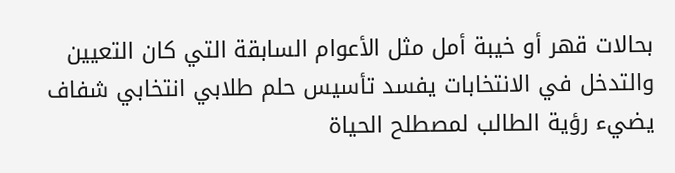بحالات قهر أو خيبة أمل مثل الأعوام السابقة التي كان التعيين والتدخل في الانتخابات يفسد تأسيس حلم طلابي انتخابي شفاف يضيء رؤية الطالب لمصطلح الحياة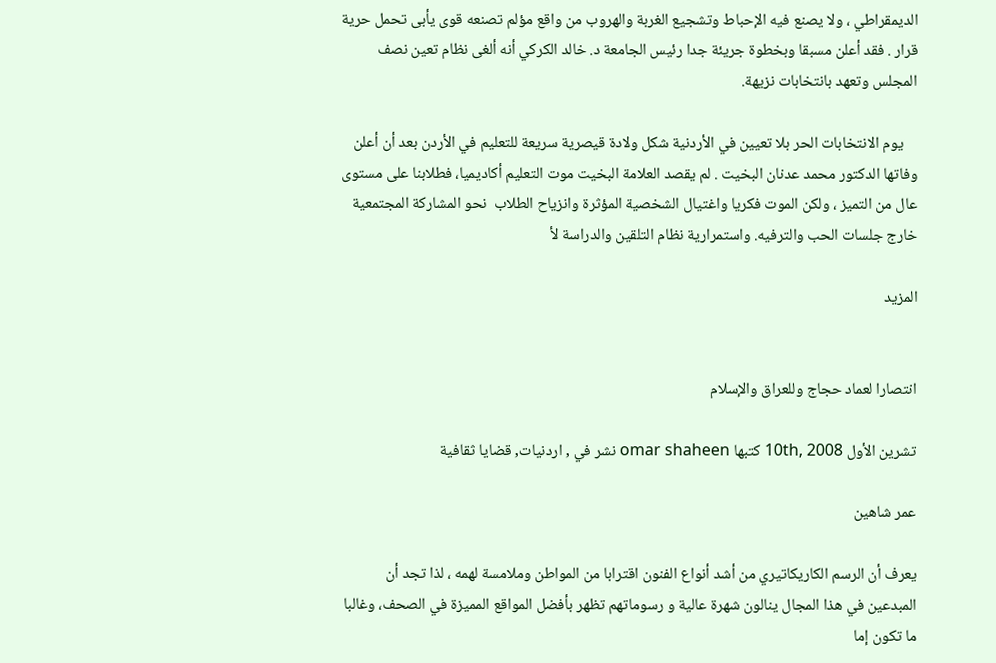الديمقراطي ، ولا يصنع فيه الإحباط وتشجيع الغربة والهروب من واقع مؤلم تصنعه قوى يأبى تحمل حرية قرار . فقد أعلن مسبقا وبخطوة جريئة جدا رئيس الجامعة د. خالد الكركي أنه ألغى نظام تعين نصف المجلس وتعهد بانتخابات نزيهة.

    يوم الانتخابات الحر بلا تعيين في الأردنية شكل ولادة قيصرية سريعة للتعليم في الأردن بعد أن أعلن وفاتها الدكتور محمد عدنان البخيت . لم يقصد العلامة البخيت موت التعليم أكاديميا، فطلابنا على مستوى عال من التميز ، ولكن الموت فكريا واغتيال الشخصية المؤثرة وانزياح الطلاب  نحو المشاركة المجتمعية خارج جلسات الحب والترفيه. واستمرارية نظام التلقين والدراسة لأ

المزيد


انتصارا لعماد حجاج وللعراق والإسلام

تشرين الأول 10th, 2008 كتبها omar shaheen نشر في , اردنيات, قضايا ثقافية

عمر شاهين

يعرف أن الرسم الكاريكاتيري من أشد أنواع الفنون اقترابا من المواطن وملامسة لهمه ، لذا تجد أن المبدعين في هذا المجال ينالون شهرة عالية و رسوماتهم تظهر بأفضل المواقع المميزة في الصحف، وغالبا ما تكون إما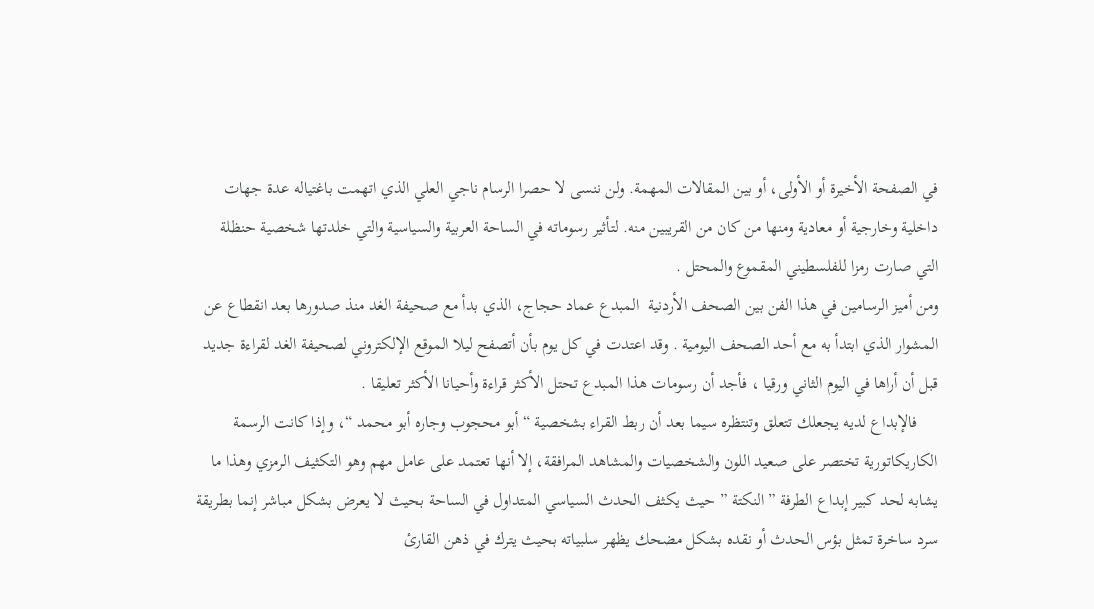في الصفحة الأخيرة أو الأولى، أو بين المقالات المهمة. ولن ننسى لا حصرا الرسام ناجي العلي الذي اتهمت باغتياله عدة جهات داخلية وخارجية أو معادية ومنها من كان من القريبين منه. لتأثير رسوماته في الساحة العربية والسياسية والتي خلدتها شخصية حنظلة التي صارت رمزا للفلسطيني المقموع والمحتل .
ومن أميز الرسامين في هذا الفن بين الصحف الأردنية  المبدع عماد حجاج، الذي بدأ مع صحيفة الغد منذ صدورها بعد انقطاع عن المشوار الذي ابتدأ به مع أحد الصحف اليومية . وقد اعتدت في كل يوم بأن أتصفح ليلا الموقع الإلكتروني لصحيفة الغد لقراءة جديد قبل أن أراها في اليوم الثاني ورقيا ، فأجد أن رسومات هذا المبدع تحتل الأكثر قراءة وأحيانا الأكثر تعليقا .
     فالإبداع لديه يجعلك تتعلق وتنتظره سيما بعد أن ربط القراء بشخصية “أبو محجوب وجاره أبو محمد “، وإذا كانت الرسمة الكاريكاتورية تختصر على صعيد اللون والشخصيات والمشاهد المرافقة، إلا أنها تعتمد على عامل مهم وهو التكثيف الرمزي وهذا ما يشابه لحد كبير إبداع الطرفة ” النكتة ” حيث يكثف الحدث السياسي المتداول في الساحة بحيث لا يعرض بشكل مباشر إنما بطريقة سرد ساخرة تمثل بؤس الحدث أو نقده بشكل مضحك يظهر سلبياته بحيث يترك في ذهن القارئ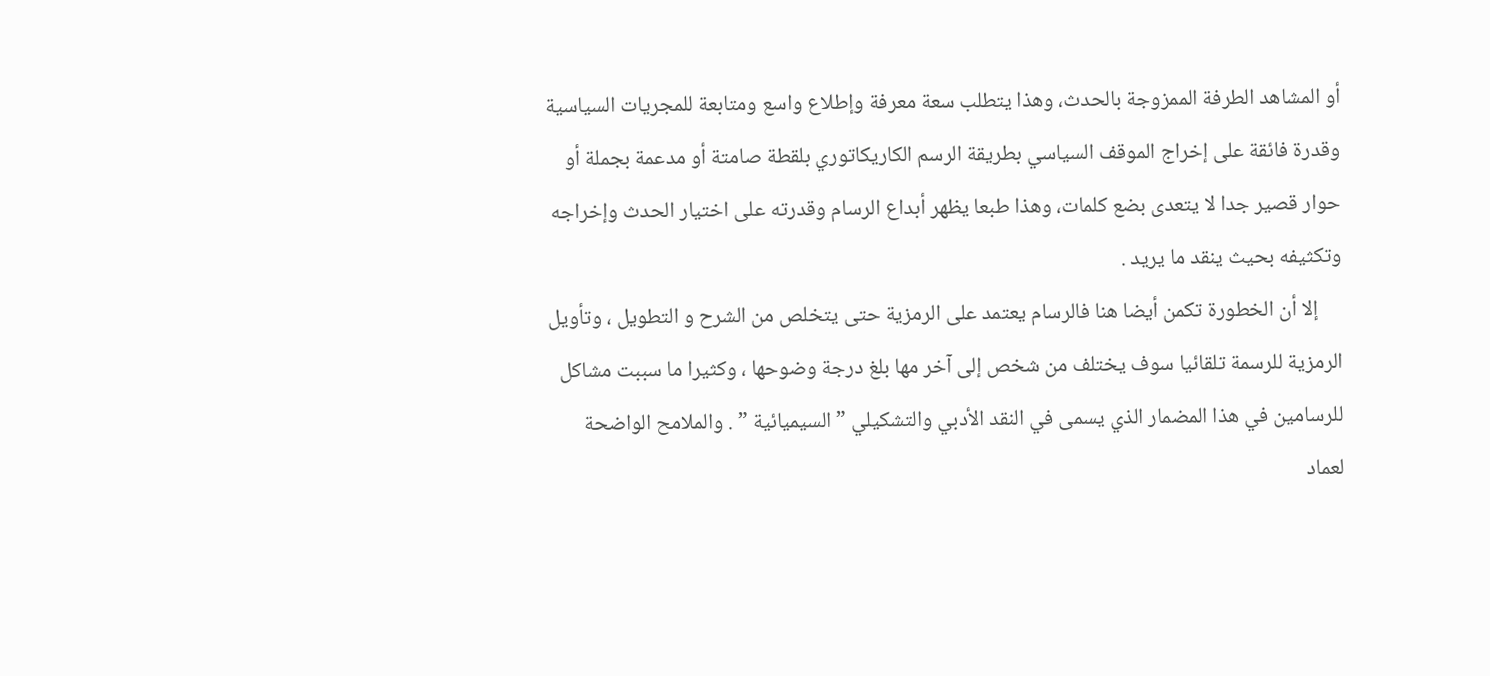أو المشاهد الطرفة الممزوجة بالحدث، وهذا يتطلب سعة معرفة وإطلاع واسع ومتابعة للمجريات السياسية وقدرة فائقة على إخراج الموقف السياسي بطريقة الرسم الكاريكاتوري بلقطة صامتة أو مدعمة بجملة أو حوار قصير جدا لا يتعدى بضع كلمات، وهذا طبعا يظهر أبداع الرسام وقدرته على اختيار الحدث وإخراجه وتكثيفه بحيث ينقد ما يريد .
     إلا أن الخطورة تكمن أيضا هنا فالرسام يعتمد على الرمزية حتى يتخلص من الشرح و التطويل ، وتأويل الرمزية للرسمة تلقائيا سوف يختلف من شخص إلى آخر مها بلغ درجة وضوحها ، وكثيرا ما سببت مشاكل للرسامين في هذا المضمار الذي يسمى في النقد الأدبي والتشكيلي ” السيميائية ” . والملامح الواضحة لعماد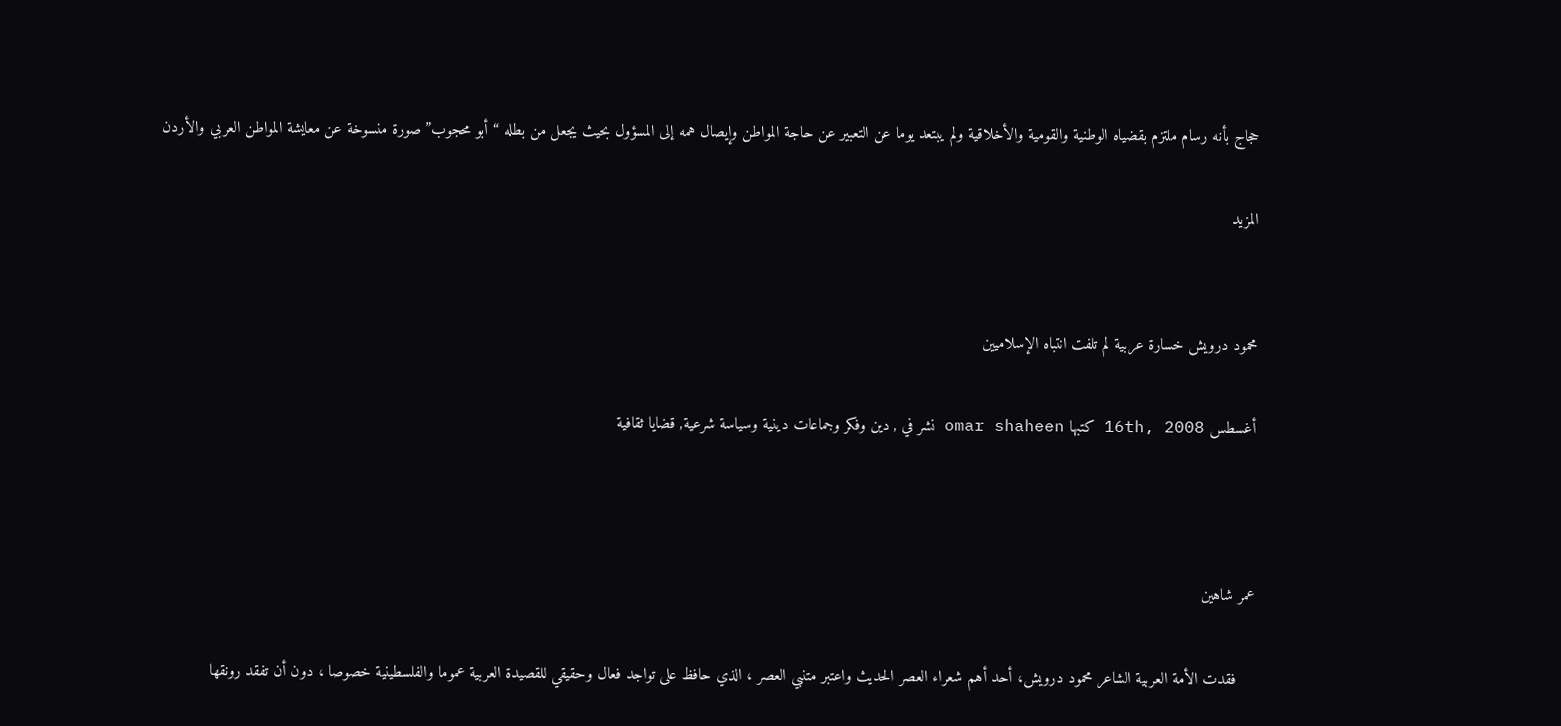حجاج بأنه رسام ملتزم بقضياه الوطنية والقومية والأخلاقية ولم يبتعد يوما عن التعبير عن حاجة المواطن وإيصال همه إلى المسؤول بحيث يجعل من بطله “أبو محجوب” صورة منسوخة عن معايشة المواطن العربي والأردن

المزيد


محمود درويش خسارة عربية لم تلفت انتباه الإسلاميين

أغسطس 16th, 2008 كتبها omar shaheen نشر في , دين وفكر وجماعات دينية وسياسة شرعية, قضايا ثقافية



عمر شاهين

    فقدت الأمة العربية الشاعر محمود درويش، أحد أهم شعراء العصر الحديث واعتبر متنبي العصر ، الذي حافظ على تواجد فعال وحقيقي للقصيدة العربية عموما والفلسطينية خصوصا ، دون أن تفقد رونقها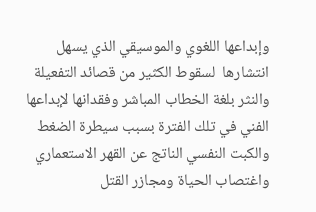وإبداعها اللغوي والموسيقي الذي يسهل انتشارها  لسقوط الكثير من قصائد التفعيلة والنثر بلغة الخطاب المباشر وفقدانها لإبداعها الفني في تلك الفترة بسبب سيطرة الضغط والكبت النفسي الناتج عن القهر الاستعماري واغتصاب الحياة ومجازر القتل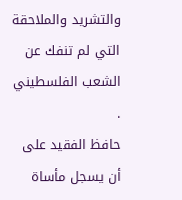والتشريد والملاحقة التي لم تنفك عن الشعب الفلسطيني .                                                 حافظ الفقيد على أن يسجل مأساة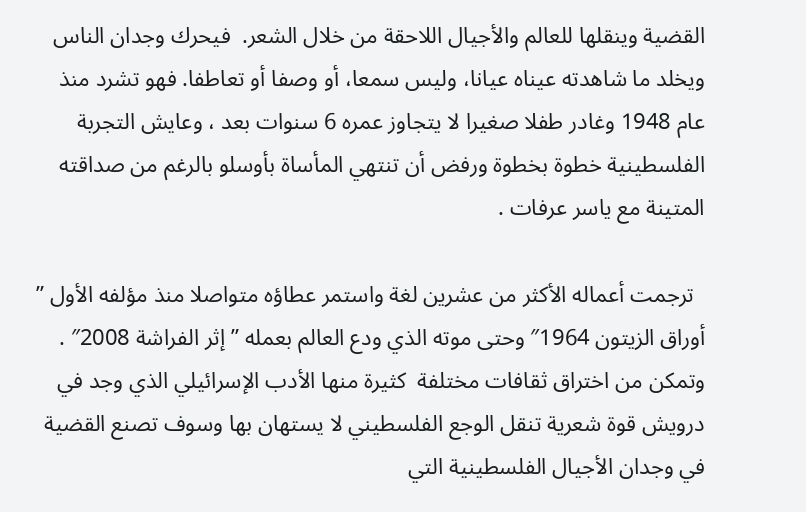القضية وينقلها للعالم والأجيال اللاحقة من خلال الشعر.  فيحرك وجدان الناس ويخلد ما شاهدته عيناه عيانا، وليس سمعا، أو وصفا أو تعاطفا. فهو تشرد منذ عام 1948 وغادر طفلا صغيرا لا يتجاوز عمره 6 سنوات بعد ، وعايش التجربة الفلسطينية خطوة بخطوة ورفض أن تنتهي المأساة بأوسلو بالرغم من صداقته المتينة مع ياسر عرفات .

  ترجمت أعماله الأكثر من عشرين لغة واستمر عطاؤه متواصلا منذ مؤلفه الأول ” أوراق الزيتون 1964″ وحتى موته الذي ودع العالم بعمله ” إثر الفراشة 2008″ . وتمكن من اختراق ثقافات مختلفة  كثيرة منها الأدب الإسرائيلي الذي وجد في درويش قوة شعرية تنقل الوجع الفلسطيني لا يستهان بها وسوف تصنع القضية في وجدان الأجيال الفلسطينية التي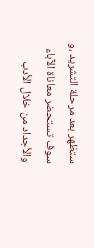ستظهر بعد مرحلة التشريد ،و سوف تستحضر معاناة الآباء والأجداد من خلال الأدب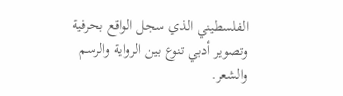الفلسطيني الذي سجل الواقع بحرفية وتصوير أدبي تنوع بين الرواية والرسم والشعر.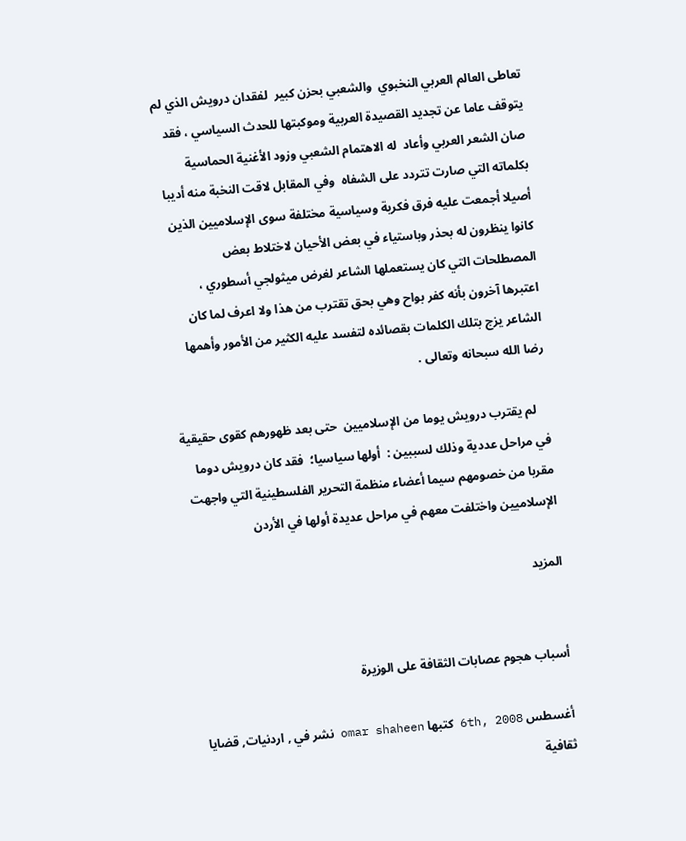تعاطى العالم العربي النخبوي  والشعبي بحزن كبير  لفقدان درويش الذي لم يتوقف عاما عن تجديد القصيدة العربية وموكبتها للحدث السياسي ، فقد صان الشعر العربي وأعاد  له الاهتمام الشعبي وزود الأغنية الحماسية بكلماته التي صارت تتردد على الشفاه  وفي المقابل لاقت النخبة منه أديبا أصيلا أجمعت عليه فرق فكرية وسياسية مختلفة سوى الإسلاميين الذين كانوا ينظرون له بحذر وباستياء في بعض الأحيان لاختلاط بعض المصطلحات التي كان يستعملها الشاعر لغرض ميثولجي أسطوري ، اعتبرها آخرون بأنه كفر بواح وهي بحق تقترب من هذا ولا اعرف لما كان الشاعر يزج بتلك الكلمات بقصائده لتفسد عليه الكثير من الأمور وأهمها رضا الله سبحانه وتعالى .

    لم يقترب درويش يوما من الإسلاميين  حتى بعد ظهورهم كقوى حقيقية في مراحل عددية وذلك لسببين :  أولها سياسيا؛  فقد كان درويش دوما مقربا من خصومهم سيما أعضاء منظمة التحرير الفلسطينية التي واجهت الإسلاميين واختلفت معهم في مراحل عديدة أولها في الأردن

المزيد


أسباب هجوم عصابات الثقافة على الوزيرة

أغسطس 6th, 2008 كتبها omar shaheen نشر في , اردنيات, قضايا ثقافية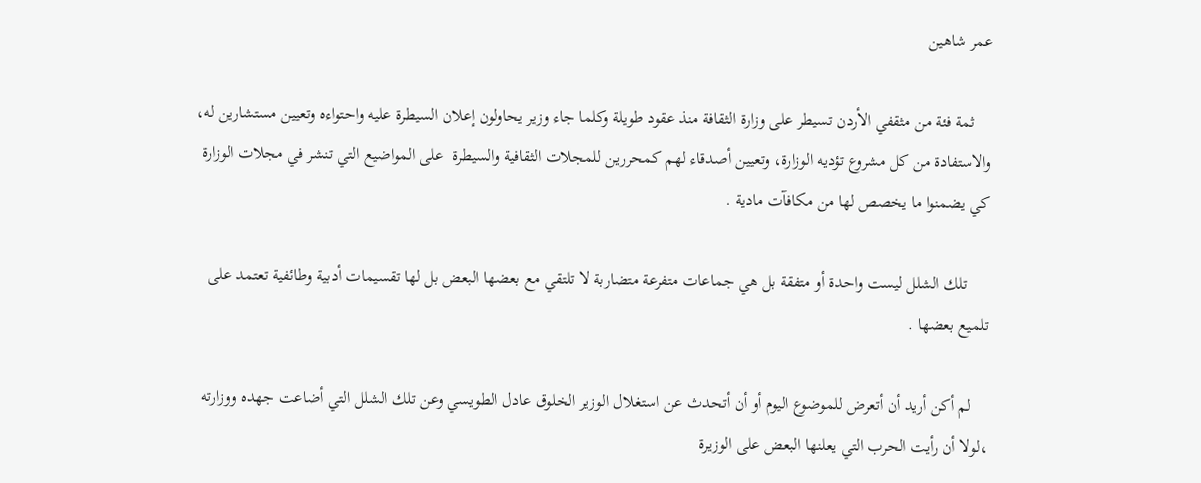عمر شاهين

    ثمة فئة من مثقفي الأردن تسيطر على وزارة الثقافة منذ عقود طويلة وكلما جاء وزير يحاولون إعلان السيطرة عليه واحتواءه وتعيين مستشارين له، والاستفادة من كل مشروع تؤديه الوزارة، وتعيين أصدقاء لهم كمحررين للمجلات الثقافية والسيطرة  على المواضيع التي تنشر في مجلات الوزارة كي يضمنوا ما يخصص لها من مكافآت مادية .

     تلك الشلل ليست واحدة أو متفقة بل هي جماعات متفرعة متضاربة لا تلتقي مع بعضها البعض بل لها تقسيمات أدبية وطائفية تعتمد على تلميع بعضها .

    لم أكن أريد أن أتعرض للموضوع اليوم أو أن أتحدث عن استغلال الوزير الخلوق عادل الطويسي وعن تلك الشلل التي أضاعت جهده ووزارته ،لولا أن رأيت الحرب التي يعلنها البعض على الوزيرة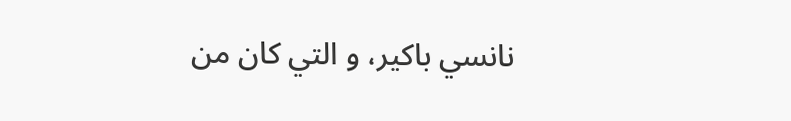نانسي باكير، و التي كان من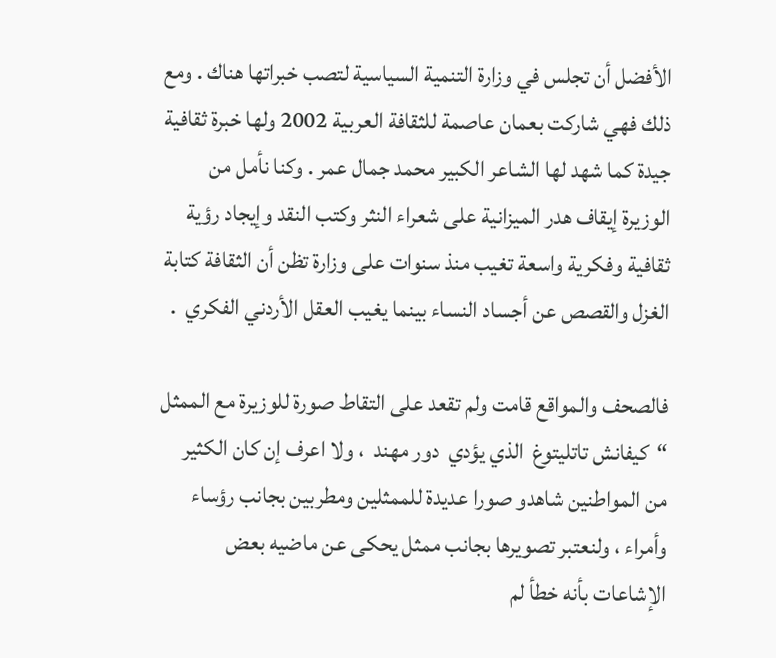الأفضل أن تجلس في وزارة التنمية السياسية لتصب خبراتها هناك . ومع ذلك فهي شاركت بعمان عاصمة للثقافة العربية 2002 ولها خبرة ثقافية جيدة كما شهد لها الشاعر الكبير محمد جمال عمر . وكنا نأمل من الوزيرة إيقاف هدر الميزانية على شعراء النثر وكتب النقد وإيجاد رؤية ثقافية وفكرية واسعة تغيب منذ سنوات على وزارة تظن أن الثقافة كتابة الغزل والقصص عن أجساد النساء بينما يغيب العقل الأردني الفكري  .

فالصحف والمواقع قامت ولم تقعد على التقاط صورة للوزيرة مع الممثل “كيفانش تاتليتوغ  الذي يؤدي  دور مهند  ، ولا اعرف إن كان الكثير من المواطنين شاهدو صورا عديدة للممثلين ومطربين بجانب رؤساء وأمراء ، ولنعتبر تصويرها بجانب ممثل يحكى عن ماضيه بعض الإشاعات بأنه خطأ لم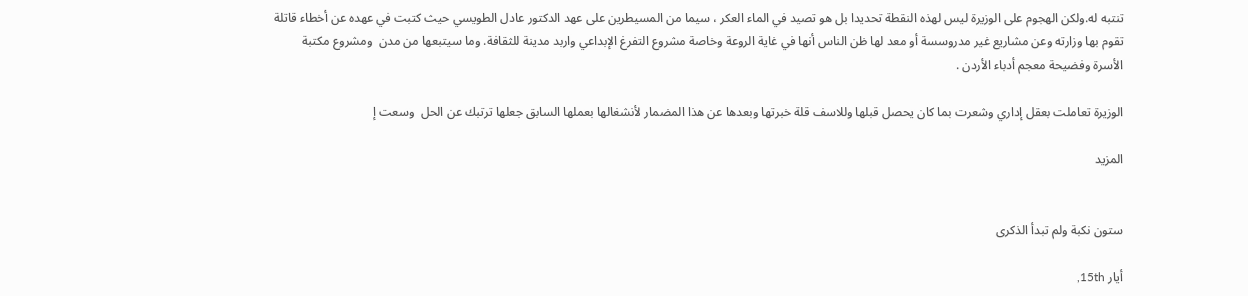تنتبه له.ولكن الهجوم على الوزيرة ليس لهذه النقطة تحديدا بل هو تصيد في الماء العكر ، سيما من المسيطرين على عهد الدكتور عادل الطويسي حيث كتبت في عهده عن أخطاء قاتلة تقوم بها وزارته وعن مشاريع غير مدروسسة أو معد لها ظن الناس أنها في غاية الروعة وخاصة مشروع التفرغ الإبداعي واربد مدينة للثقافة. وما سيتبعها من مدن  ومشروع مكتبة الأسرة وفضيحة معجم أدباء الأردن .

الوزيرة تعاملت بعقل إداري وشعرت بما كان يحصل قبلها وللاسف قلة خبرتها وبعدها عن هذا المضمار لأنشغالها بعملها السابق جعلها ترتبك عن الحل  وسعت إ

المزيد


ستون نكبة ولم تبدأ الذكرى

أيار 15th,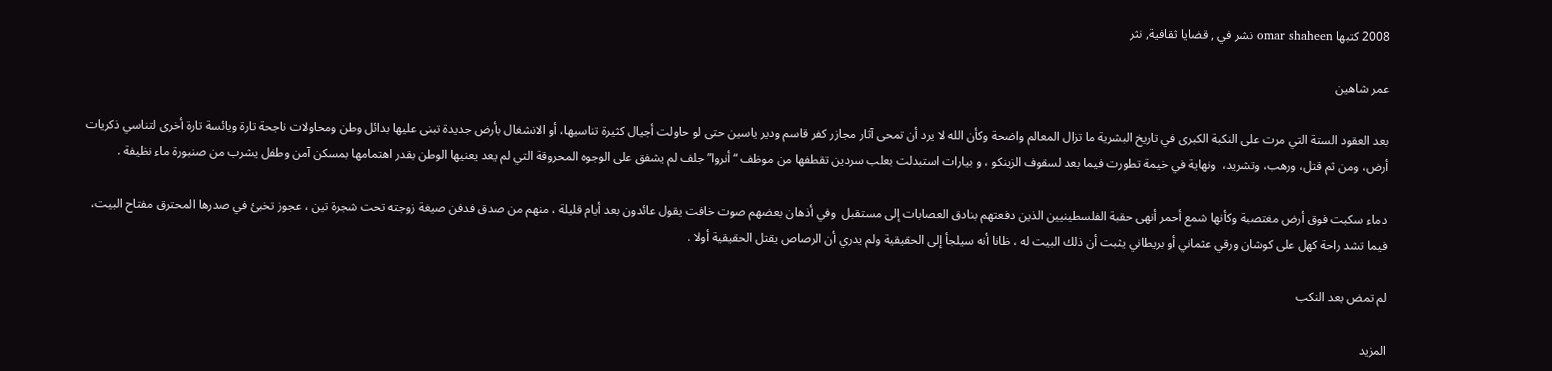2008 كتبها omar shaheen نشر في , قضايا ثقافية, نثر

عمر شاهين

بعد العقود الستة التي مرت على النكبة الكبرى في تاريخ البشرية ما تزال المعالم واضحة وكأن الله لا يرد أن تمحى آثار مجازر كفر قاسم ودير ياسين حتى لو حاولت أجيال كثيرة تناسيها، أو الانشغال بأرض جديدة تبنى عليها بدائل وطن ومحاولات ناجحة تارة ويائسة تارة أخرى لتناسي ذكريات أرض، ومن ثم قتل، ورهب، وتشريد،  ونهاية في خيمة تطورت فيما بعد لسقوف الزينكو ، و بيارات استبدلت بعلب سردين تقطفها من موظف “أنروا” جلف لم يشفق على الوجوه المحروقة التي لم يعد يعنيها الوطن بقدر اهتمامها بمسكن آمن وطفل يشرب من صنبورة ماء نظيفة .

دماء سكبت فوق أرض مغتصبة وكأنها شمع أحمر أنهى حقبة الفلسطينيين الذين دفعتهم بنادق العصابات إلى مستقبل  وفي أذهان بعضهم صوت خافت يقول عائدون بعد أيام قليلة ، منهم من صدق فدفن صيغة زوجته تحت شجرة تين ، عجوز تخبئ في صدرها المحترق مفتاح البيت، فيما تشد راحة كهل على كوشان ورقي عثماني أو بريطاني يثبت أن ذلك البيت له ، ظانا أنه سيلجأ إلى الحقيقية ولم يدري أن الرصاص يقتل الحقيقية أولا .

لم تمض بعد النكب

المزيد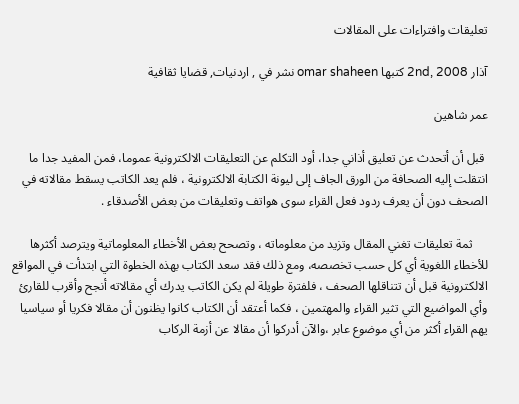تعليقات وافتراءات على المقالات

آذار 2nd, 2008 كتبها omar shaheen نشر في , اردنيات, قضايا ثقافية

عمر شاهين

 قبل أن أتحدث عن تعليق أذاني جدا، أود التكلم عن التعليقات الالكترونية عموما، فمن المفيد جدا ما انتقلت إليه الصحافة من الورق الجاف إلى ليونة الكتابة الالكترونية ، فلم يعد الكاتب يسقط مقالاته في الصحف دون أن يعرف ردود فعل القراء سوى هواتف وتعليقات من بعض الأصدقاء .

     ثمة تعليقات تغني المقال وتزيد من معلوماته ، وتصحح بعض الأخطاء المعلوماتية ويترصد أكثرها للأخطاء اللغوية أي كل حسب تخصصه، ومع ذلك فقد سعد الكتاب بهذه الخطوة التي ابتدأت في المواقع الالكترونية قبل أن تتناقلها الصحف ، فلفترة طويلة لم يكن الكاتب يدرك أي مقالاته أنجح وأقرب للقارئ وأي المواضيع التي تثير القراء والمهتمين ، فكما أعتقد أن الكتاب كانوا يظنون أن مقالا فكريا أو سياسيا يهم القراء أكثر من أي موضوع عابر ،والآن أدركوا أن مقالا عن أزمة الركاب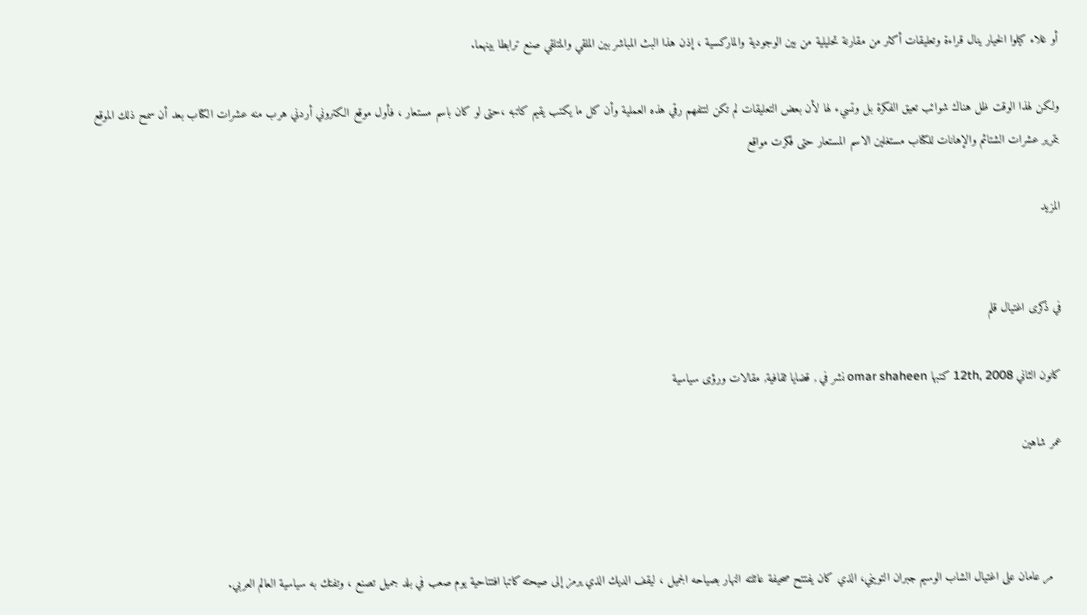أو غلاء كيلوا الخيار ينال قراءة وتعليقات أكثر من مقارنة تحليلية من بين الوجودية والماركسية ، إذن هذا البث المباشر بين الملقي والمتلقي صنع ترابطا بينهما.

ولكن لهذا الوقت ظل هناك شوائب تعيق الفكرة بل وتسيء لها لأن بعض التعليقات لم تكن لتتفهم رقي هذه العملية وأن كل ما يكتب يقيم كاتبه ،حتى لو كان باسم مستعار ، فأول موقع الكتروني أردني هرب منه عشرات الكتاب بعد أن سمح ذلك الموقع بتمرير عشرات الشتائم والإهانات للكتاب مستغلين الاسم المستعار حتى فكرت مواقع

المزيد


في ذكرى اغتيال قلم

كانون الثاني 12th, 2008 كتبها omar shaheen نشر في , قضايا ثقافية, مقالات ورؤى سياسية

عمر شاهين



   مر عامان على اغتيال الشاب الوسيم جبران التويني، الذي كان يفتتح صحيفة عائلته النهار بصياحه الجميل ، ليقف الديك الذي يرمز إلى صيحته كاتبا افتتاحية يوم صعب في بلد جميل تصنع ، وتفتك به سياسية العالم العربي.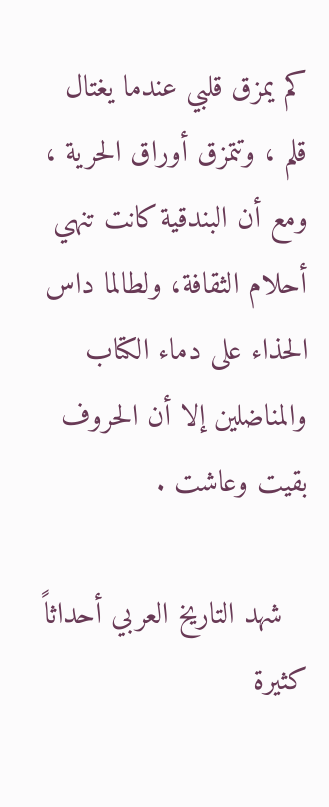كم يمزق قلبي عندما يغتال قلم ، وتتمزق أوراق الحرية ، ومع أن البندقية كانت تنهي أحلام الثقافة، ولطالما داس الحذاء على دماء الكتاب والمناضلين إلا أن الحروف بقيت وعاشت .

   شهد التاريخ العربي أحداثاً كثيرة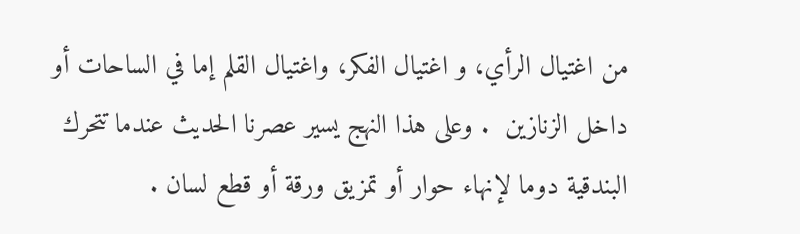من اغتيال الرأي، و اغتيال الفكر، واغتيال القلم إما في الساحات أو داخل الزنازين  . وعلى هذا النهج يسير عصرنا الحديث عندما تتحرك البندقية دوما لإنهاء حوار أو تمزيق ورقة أو قطع لسان .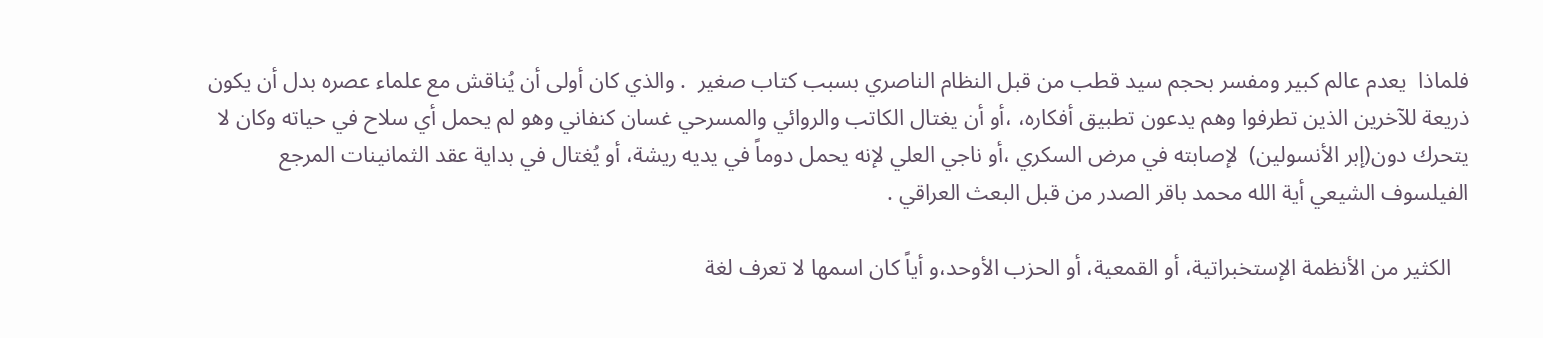فلماذا  يعدم عالم كبير ومفسر بحجم سيد قطب من قبل النظام الناصري بسبب كتاب صغير  . والذي كان أولى أن يُناقش مع علماء عصره بدل أن يكون ذريعة للآخرين الذين تطرفوا وهم يدعون تطبيق أفكاره، ،أو أن يغتال الكاتب والروائي والمسرحي غسان كنفاني وهو لم يحمل أي سلاح في حياته وكان لا يتحرك دون(إبر الأنسولين)  لإصابته في مرض السكري ،أو ناجي العلي لإنه يحمل دوماً في يديه ريشة، أو يُغتال في بداية عقد الثمانينات المرجع الفيلسوف الشيعي أية الله محمد باقر الصدر من قبل البعث العراقي .

   الكثير من الأنظمة الإستخبراتية، أو القمعية، أو الحزب الأوحد،و أياً كان اسمها لا تعرف لغة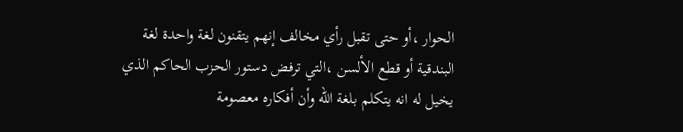الحوار ،أو حتى تقبل رأي مخالف إنهم يتقنون لغة واحدة لغة البندقية أو قطع الألسن ،التي ترفض دستور الحزب الحاكم الذي يخيل له انه يتكلم بلغة الله وأن أفكاره معصومة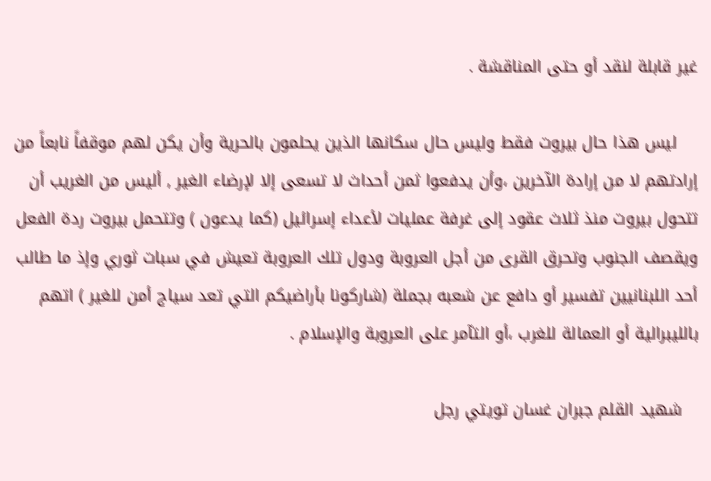غير قابلة لنقد أو حتى المناقشة .

    ليس هذا حال بيروت فقط وليس حال سكانها الذين يحلمون بالحرية وأن يكن لهم موقفاً نابعاً من إرادتهم لا من إرادة الآخرين ،وأن يدفعوا ثمن أحداث لا تسعى إلا لإرضاء الغير , أليس من الغريب أن تتحول بيروت منذ ثلاث عقود إلى غرفة عمليات لأعداء إسرائيل (كما يدعون ) وتتحمل بيروت ردة الفعل ويقصف الجنوب وتحرق القرى من أجل العروبة ودول تلك العروبة تعيش في سبات ثوري وإذ ما طالب أحد اللبنانيين تفسير أو دافع عن شعبه بجملة (شاركونا بأراضيكم التي تعد سياج أمن للغير ) اتهم بالليبرالية أو العمالة للغرب ،أو التآمر على العروبة والإسلام .

   شهيد القلم جبران غسان تويتي رجل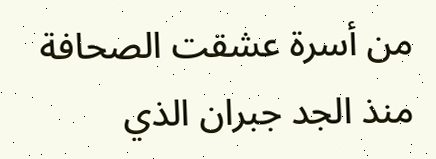من أسرة عشقت الصحافة منذ الجد جبران الذي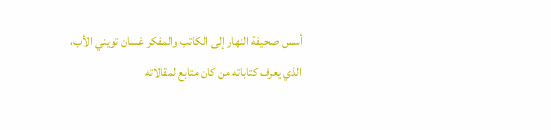أسس صحيفة النهار إلى الكاتب والمفكر غسان تويني الأب،  الذي يعرف كتاباته من كان متابع لمقالاته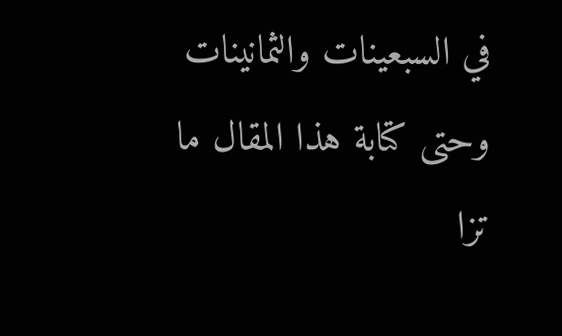في السبعينات والثمانينات وحتى كتابة هذا المقال ما تزا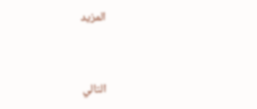المزيد


التالي